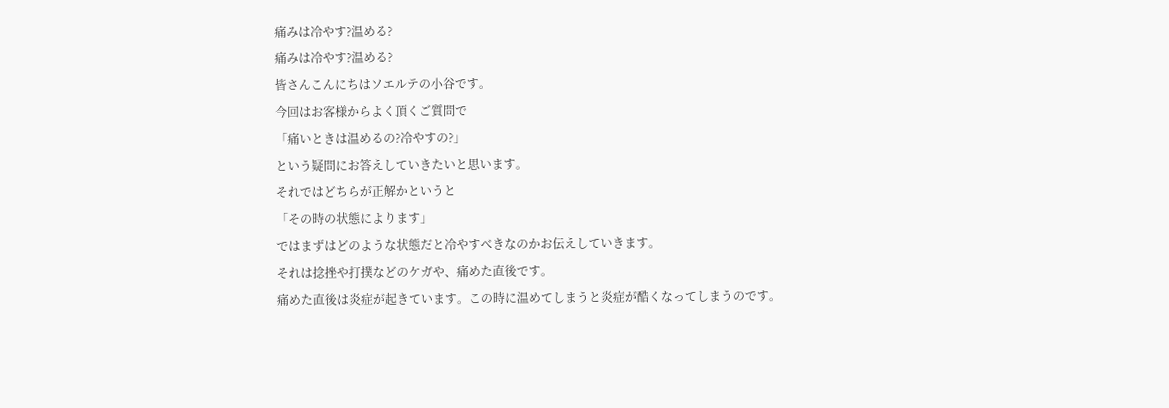痛みは冷やす?温める?
痛みは冷やす?温める?
皆さんこんにちはソエルテの小谷です。
今回はお客様からよく頂くご質問で
「痛いときは温めるの?冷やすの?」
という疑問にお答えしていきたいと思います。
それではどちらが正解かというと
「その時の状態によります」
ではまずはどのような状態だと冷やすべきなのかお伝えしていきます。
それは捻挫や打撲などのケガや、痛めた直後です。
痛めた直後は炎症が起きています。この時に温めてしまうと炎症が酷くなってしまうのです。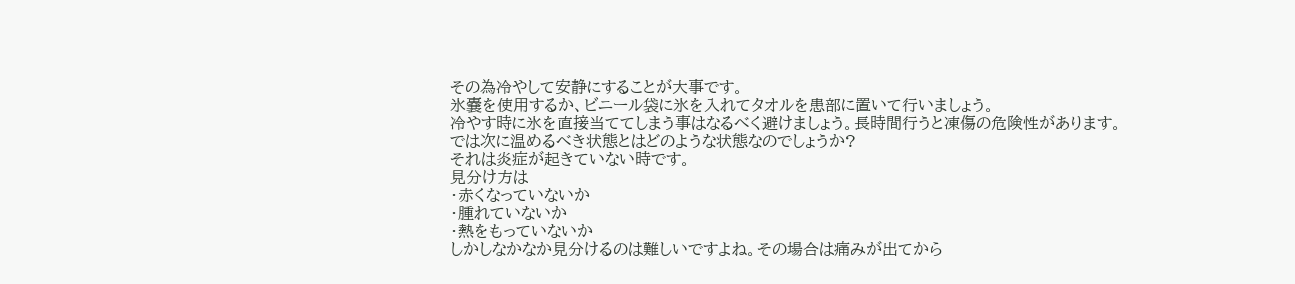その為冷やして安静にすることが大事です。
氷嚢を使用するか、ビニール袋に氷を入れてタオルを患部に置いて行いましょう。
冷やす時に氷を直接当ててしまう事はなるべく避けましょう。長時間行うと凍傷の危険性があります。
では次に温めるべき状態とはどのような状態なのでしょうか?
それは炎症が起きていない時です。
見分け方は
・赤くなっていないか
・腫れていないか
・熱をもっていないか
しかしなかなか見分けるのは難しいですよね。その場合は痛みが出てから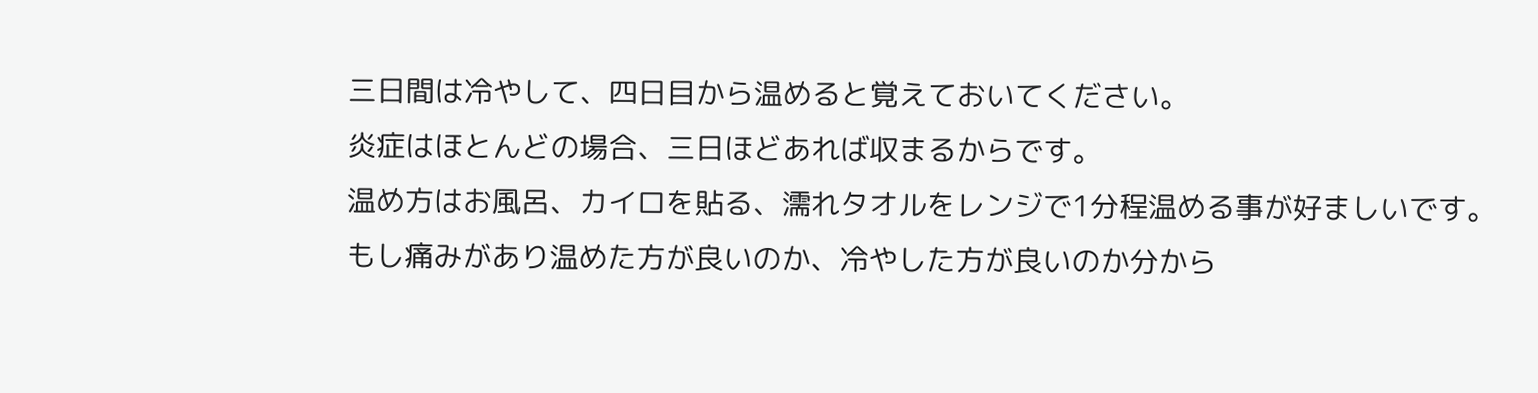三日間は冷やして、四日目から温めると覚えておいてください。
炎症はほとんどの場合、三日ほどあれば収まるからです。
温め方はお風呂、カイロを貼る、濡れタオルをレンジで1分程温める事が好ましいです。
もし痛みがあり温めた方が良いのか、冷やした方が良いのか分から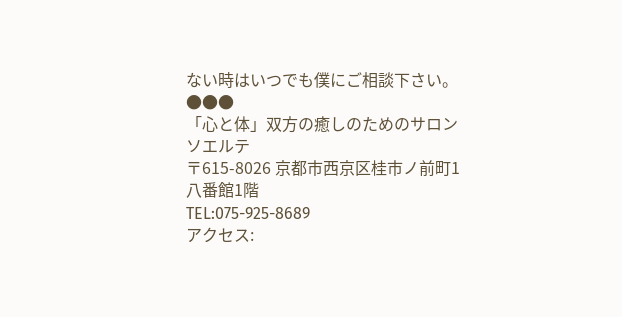ない時はいつでも僕にご相談下さい。
●●●
「心と体」双方の癒しのためのサロン
ソエルテ
〒615-8026 京都市西京区桂市ノ前町1八番館1階
TEL:075-925-8689
アクセス: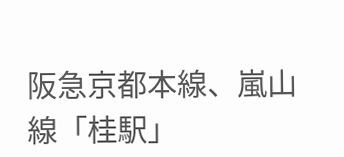阪急京都本線、嵐山線「桂駅」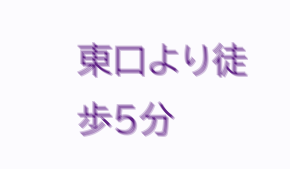東口より徒歩5分